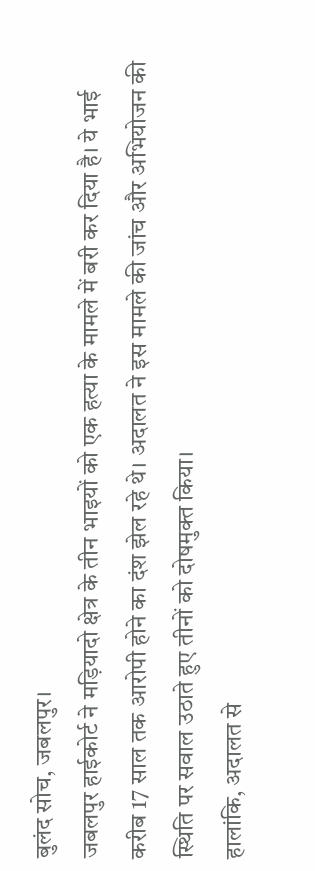बुलंद सोच, जबलपुर।
जबलपुर हाईकोर्ट ने मड़ियादो क्षेत्र के तीन भाइयों को एक हत्या के मामले में बरी कर दिया है। ये भाई करीब 17 साल तक आरोपी होने का दंश झेल रहे थे। अदालत ने इस मामले की जांच और अभियोजन की स्थिति पर सवाल उठाते हुए तीनों को दोषमुक्त किया।
हालांकि, अदालत से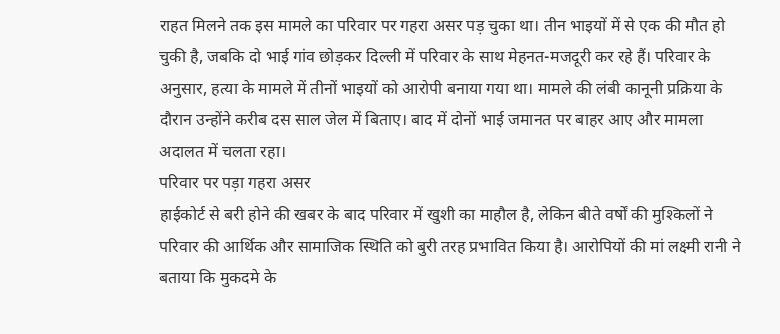राहत मिलने तक इस मामले का परिवार पर गहरा असर पड़ चुका था। तीन भाइयों में से एक की मौत हो चुकी है, जबकि दो भाई गांव छोड़कर दिल्ली में परिवार के साथ मेहनत-मजदूरी कर रहे हैं। परिवार के अनुसार, हत्या के मामले में तीनों भाइयों को आरोपी बनाया गया था। मामले की लंबी कानूनी प्रक्रिया के दौरान उन्होंने करीब दस साल जेल में बिताए। बाद में दोनों भाई जमानत पर बाहर आए और मामला अदालत में चलता रहा।
परिवार पर पड़ा गहरा असर
हाईकोर्ट से बरी होने की खबर के बाद परिवार में खुशी का माहौल है, लेकिन बीते वर्षों की मुश्किलों ने परिवार की आर्थिक और सामाजिक स्थिति को बुरी तरह प्रभावित किया है। आरोपियों की मां लक्ष्मी रानी ने बताया कि मुकदमे के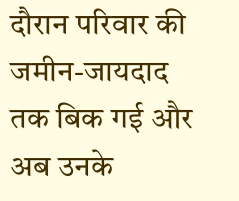दौरान परिवार की जमीन-जायदाद तक बिक गई और अब उनके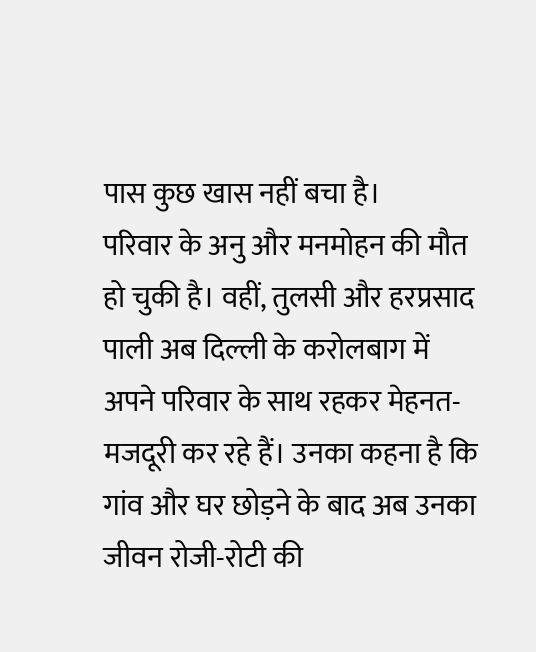पास कुछ खास नहीं बचा है।
परिवार के अनु और मनमोहन की मौत हो चुकी है। वहीं, तुलसी और हरप्रसाद पाली अब दिल्ली के करोलबाग में अपने परिवार के साथ रहकर मेहनत-मजदूरी कर रहे हैं। उनका कहना है कि गांव और घर छोड़ने के बाद अब उनका जीवन रोजी-रोटी की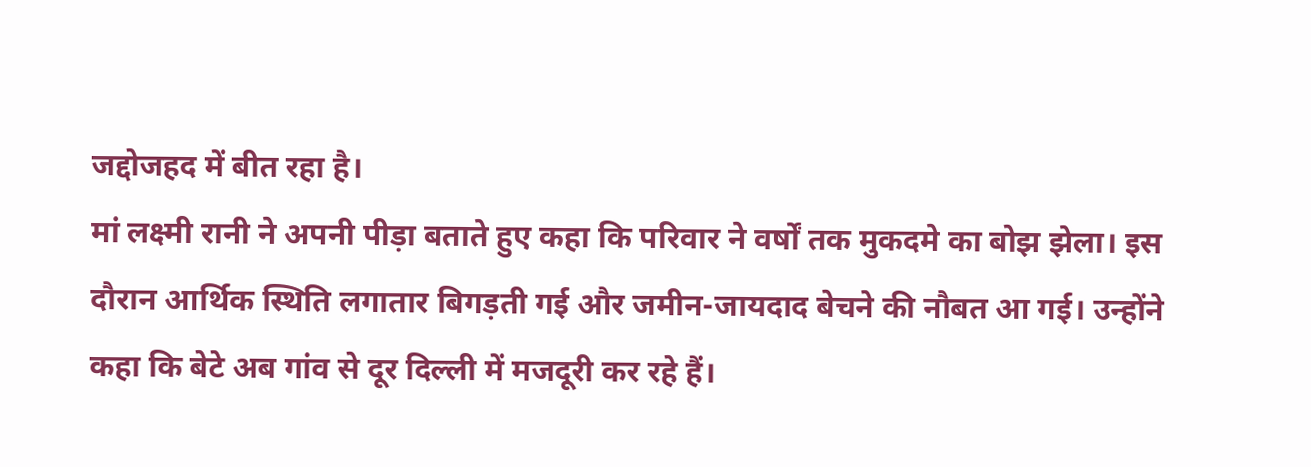जद्दोजहद में बीत रहा है।
मां लक्ष्मी रानी ने अपनी पीड़ा बताते हुए कहा कि परिवार ने वर्षों तक मुकदमे का बोझ झेला। इस दौरान आर्थिक स्थिति लगातार बिगड़ती गई और जमीन-जायदाद बेचने की नौबत आ गई। उन्होंने कहा कि बेटे अब गांव से दूर दिल्ली में मजदूरी कर रहे हैं।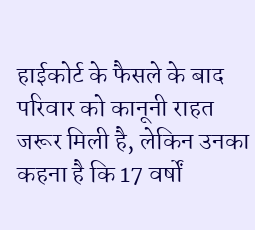हाईकोर्ट के फैसले के बाद परिवार को कानूनी राहत जरूर मिली है, लेकिन उनका कहना है कि 17 वर्षों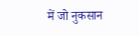में जो नुकसान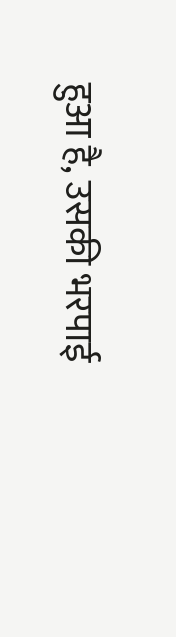हुआ है, उसकी भरपाई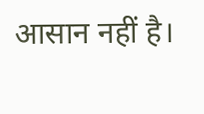आसान नहीं है।